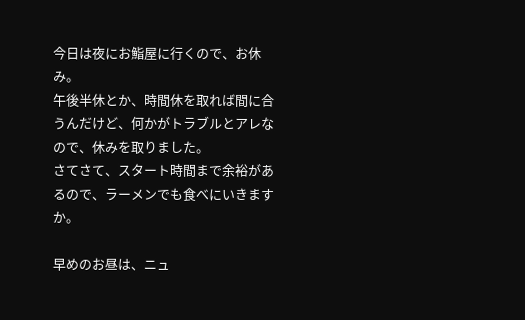今日は夜にお鮨屋に行くので、お休み。
午後半休とか、時間休を取れば間に合うんだけど、何かがトラブルとアレなので、休みを取りました。
さてさて、スタート時間まで余裕があるので、ラーメンでも食べにいきますか。

早めのお昼は、ニュ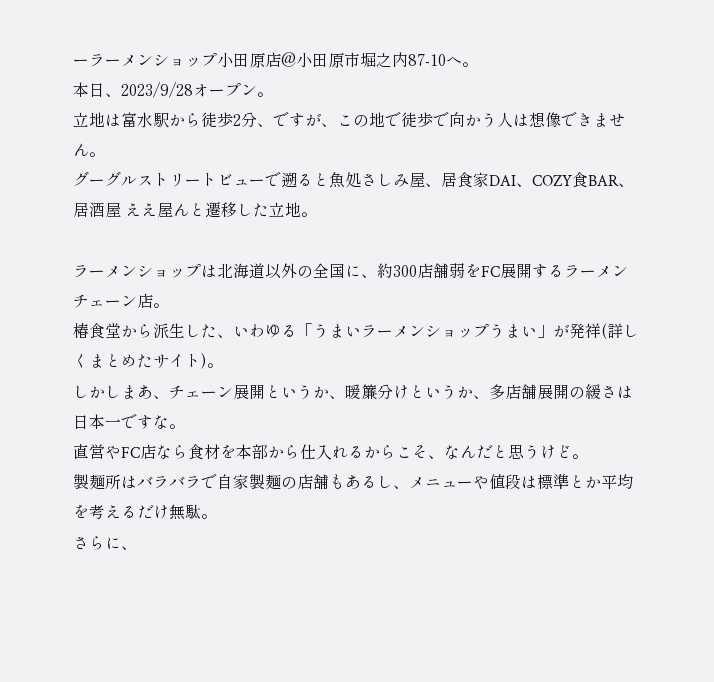ーラーメンショップ小田原店@小田原市堀之内87-10へ。
本日、2023/9/28オープン。
立地は富水駅から徒歩2分、ですが、この地で徒歩で向かう人は想像できません。
グーグルストリートビューで遡ると魚処さしみ屋、居食家DAI、COZY食BAR、居酒屋 ええ屋んと遷移した立地。

ラーメンショップは北海道以外の全国に、約300店舗弱をFC展開するラーメンチェーン店。
椿食堂から派生した、いわゆる「うまいラーメンショップうまい」が発祥(詳しくまとめたサイト)。
しかしまあ、チェーン展開というか、暖簾分けというか、多店舗展開の緩さは日本一ですな。
直営やFC店なら食材を本部から仕入れるからこそ、なんだと思うけど。
製麺所はバラバラで自家製麺の店舗もあるし、メニューや値段は標準とか平均を考えるだけ無駄。
さらに、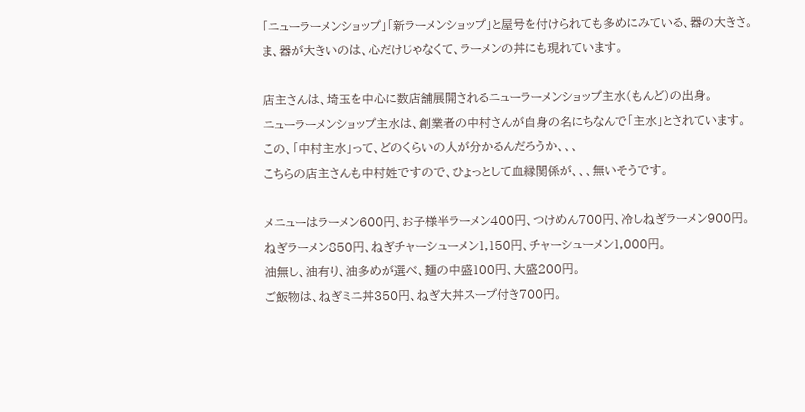「ニューラーメンショップ」「新ラーメンショップ」と屋号を付けられても多めにみている、器の大きさ。
ま、器が大きいのは、心だけじゃなくて、ラーメンの丼にも現れています。

店主さんは、埼玉を中心に数店舗展開されるニューラーメンショップ主水(もんど)の出身。
ニューラーメンショップ主水は、創業者の中村さんが自身の名にちなんで「主水」とされています。
この、「中村主水」って、どのくらいの人が分かるんだろうか、、、
こちらの店主さんも中村姓ですので、ひょっとして血縁関係が、、、無いそうです。

メニューはラーメン600円、お子様半ラーメン400円、つけめん700円、冷しねぎラーメン900円。
ねぎラーメン850円、ねぎチャーシューメン1,150円、チャーシューメン1,000円。
油無し、油有り、油多めが選べ、麺の中盛100円、大盛200円。
ご飯物は、ねぎミニ丼350円、ねぎ大丼スープ付き700円。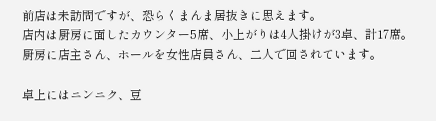前店は未訪問ですが、恐らくまんま居抜きに思えます。
店内は厨房に面したカウンター5席、小上がりは4人掛けが3卓、計17席。
厨房に店主さん、ホールを女性店員さん、二人で回されています。

卓上にはニンニク、豆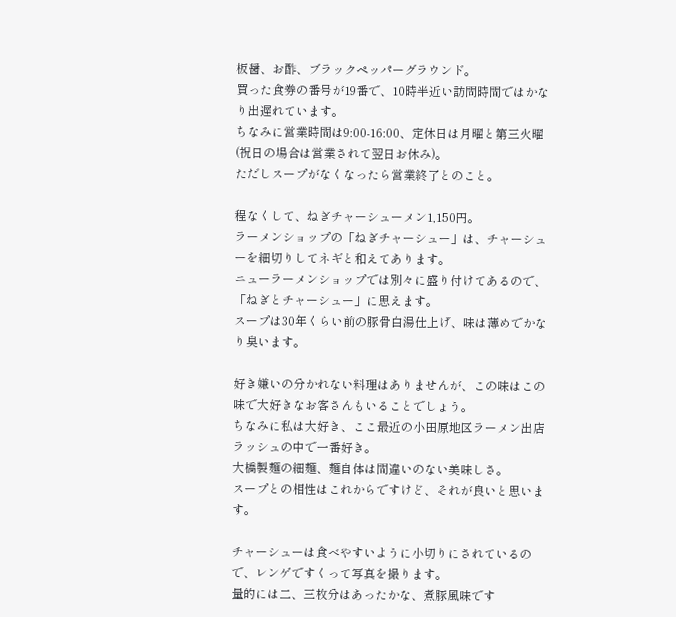板醤、お酢、ブラックペッパーグラウンド。
買った食券の番号が19番で、10時半近い訪問時間ではかなり出遅れています。
ちなみに営業時間は9:00-16:00、定休日は月曜と第三火曜(祝日の場合は営業されて翌日お休み)。
ただしスープがなくなったら営業終了とのこと。

程なくして、ねぎチャーシューメン1,150円。
ラーメンショップの「ねぎチャーシュー」は、チャーシューを細切りしてネギと和えてあります。
ニューラーメンショップでは別々に盛り付けてあるので、「ねぎとチャーシュー」に思えます。
スープは30年くらい前の豚骨白湯仕上げ、味は薄めでかなり臭います。

好き嫌いの分かれない料理はありませんが、この味はこの味で大好きなお客さんもいることでしょう。
ちなみに私は大好き、ここ最近の小田原地区ラーメン出店ラッシュの中で一番好き。
大橋製麺の細麺、麺自体は間違いのない美味しさ。
スープとの相性はこれからですけど、それが良いと思います。

チャーシューは食べやすいように小切りにされているので、レンゲですくって写真を撮ります。
量的には二、三枚分はあったかな、煮豚風味です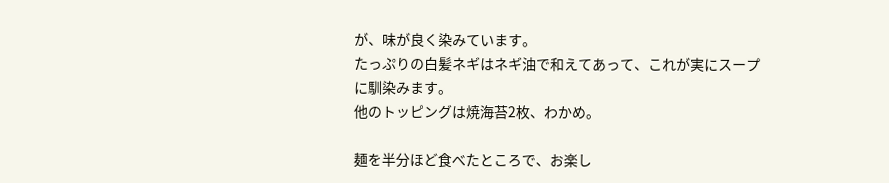が、味が良く染みています。
たっぷりの白髪ネギはネギ油で和えてあって、これが実にスープに馴染みます。
他のトッピングは焼海苔2枚、わかめ。

麺を半分ほど食べたところで、お楽し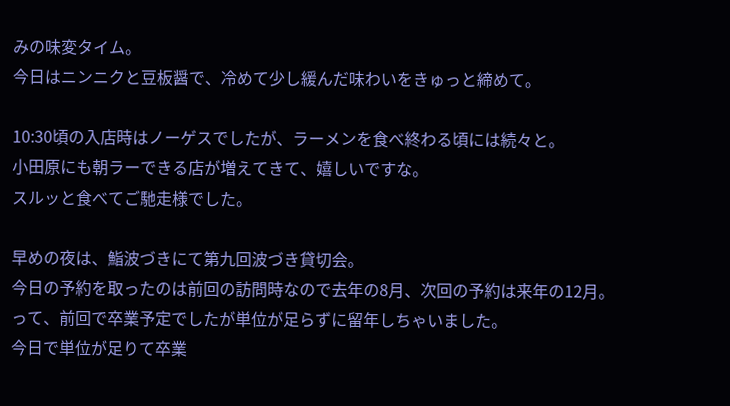みの味変タイム。
今日はニンニクと豆板醤で、冷めて少し緩んだ味わいをきゅっと締めて。

10:30頃の入店時はノーゲスでしたが、ラーメンを食べ終わる頃には続々と。
小田原にも朝ラーできる店が増えてきて、嬉しいですな。
スルッと食べてご馳走様でした。

早めの夜は、鮨波づきにて第九回波づき貸切会。
今日の予約を取ったのは前回の訪問時なので去年の8月、次回の予約は来年の12月。
って、前回で卒業予定でしたが単位が足らずに留年しちゃいました。
今日で単位が足りて卒業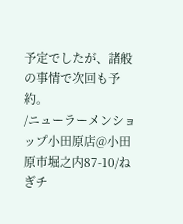予定でしたが、諸般の事情で次回も予約。
/ニューラーメンショップ小田原店@小田原市堀之内87-10/ねぎチ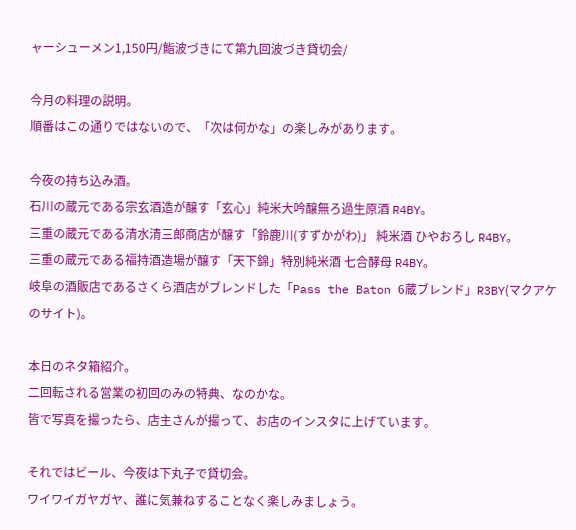ャーシューメン1,150円/鮨波づきにて第九回波づき貸切会/

今月の料理の説明。
順番はこの通りではないので、「次は何かな」の楽しみがあります。

今夜の持ち込み酒。
石川の蔵元である宗玄酒造が醸す「玄心」純米大吟醸無ろ過生原酒 R4BY。
三重の蔵元である清水清三郎商店が醸す「鈴鹿川(すずかがわ)」 純米酒 ひやおろし R4BY。
三重の蔵元である福持酒造場が醸す「天下錦」特別純米酒 七合酵母 R4BY。
岐阜の酒販店であるさくら酒店がブレンドした「Pass the Baton 6蔵ブレンド」R3BY(マクアケのサイト)。

本日のネタ箱紹介。
二回転される営業の初回のみの特典、なのかな。
皆で写真を撮ったら、店主さんが撮って、お店のインスタに上げています。

それではビール、今夜は下丸子で貸切会。
ワイワイガヤガヤ、誰に気兼ねすることなく楽しみましょう。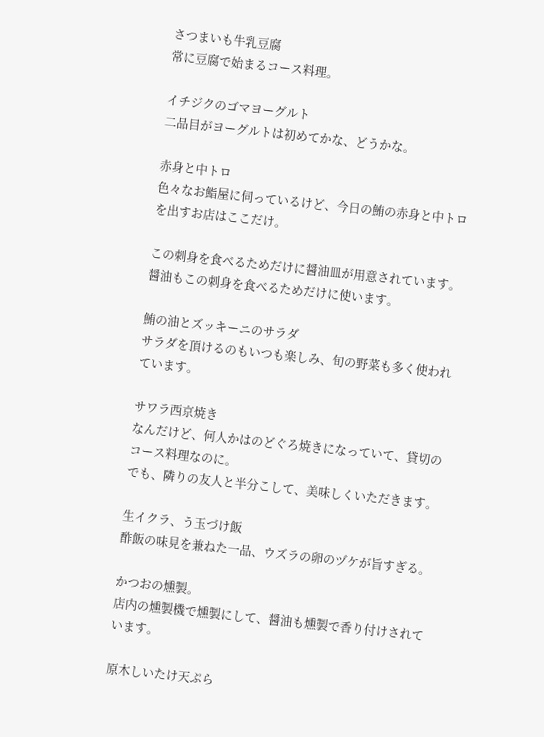さつまいも牛乳豆腐
常に豆腐で始まるコース料理。

イチジクのゴマヨーグルト
二品目がヨーグルトは初めてかな、どうかな。

赤身と中トロ
色々なお鮨屋に伺っているけど、今日の鮪の赤身と中トロを出すお店はここだけ。

この刺身を食べるためだけに醤油皿が用意されています。
醤油もこの刺身を食べるためだけに使います。

鮪の油とズッキーニのサラダ
サラダを頂けるのもいつも楽しみ、旬の野菜も多く使われています。

サワラ西京焼き
なんだけど、何人かはのどぐろ焼きになっていて、貸切のコース料理なのに。
でも、隣りの友人と半分こして、美味しくいただきます。

生イクラ、う玉づけ飯
酢飯の味見を兼ねた一品、ウズラの卵のヅケが旨すぎる。

かつおの燻製。
店内の燻製機で燻製にして、醤油も燻製で香り付けされています。

原木しいたけ天ぷら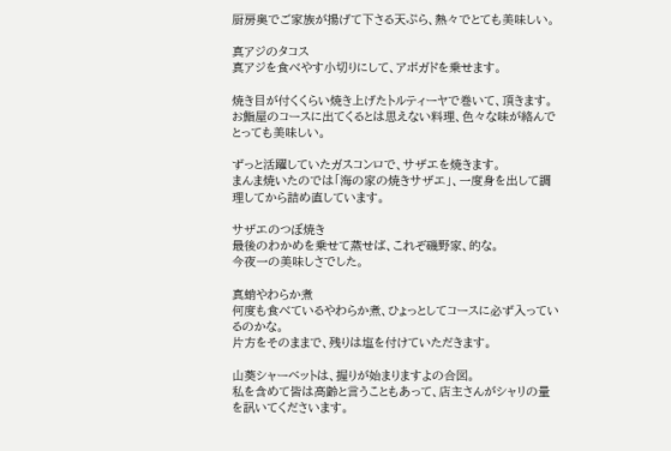厨房奥でご家族が揚げて下さる天ぷら、熱々でとても美味しい。

真アジのタコス
真アジを食べやす小切りにして、アボガドを乗せます。

焼き目が付くくらい焼き上げたトルティーヤで巻いて、頂きます。
お鮨屋のコースに出てくるとは思えない料理、色々な味が絡んでとっても美味しい。

ずっと活躍していたガスコンロで、サザエを焼きます。
まんま焼いたのでは「海の家の焼きサザエ」、一度身を出して調理してから詰め直しています。

サザエのつぼ焼き
最後のわかめを乗せて蒸せば、これぞ磯野家、的な。
今夜一の美味しさでした。

真蛸やわらか煮
何度も食べているやわらか煮、ひょっとしてコースに必ず入っているのかな。
片方をそのままで、残りは塩を付けていただきます。

山葵シャーベットは、握りが始まりますよの合図。
私を含めて皆は高齢と言うこともあって、店主さんがシャリの量を訊いてくださいます。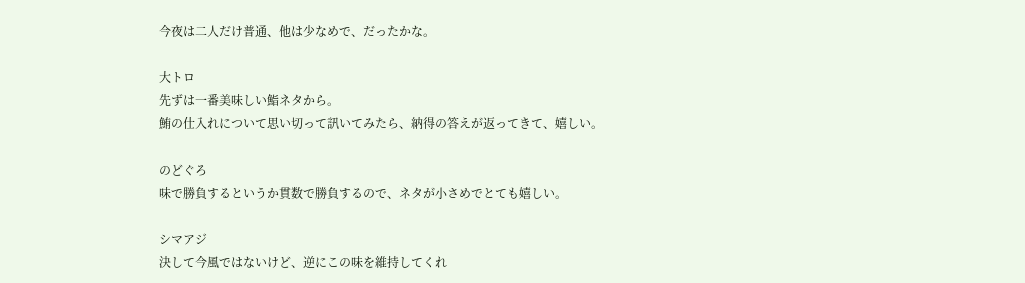今夜は二人だけ普通、他は少なめで、だったかな。

大トロ
先ずは一番美味しい鮨ネタから。
鮪の仕入れについて思い切って訊いてみたら、納得の答えが返ってきて、嬉しい。

のどぐろ
味で勝負するというか貫数で勝負するので、ネタが小さめでとても嬉しい。

シマアジ
決して今風ではないけど、逆にこの味を維持してくれ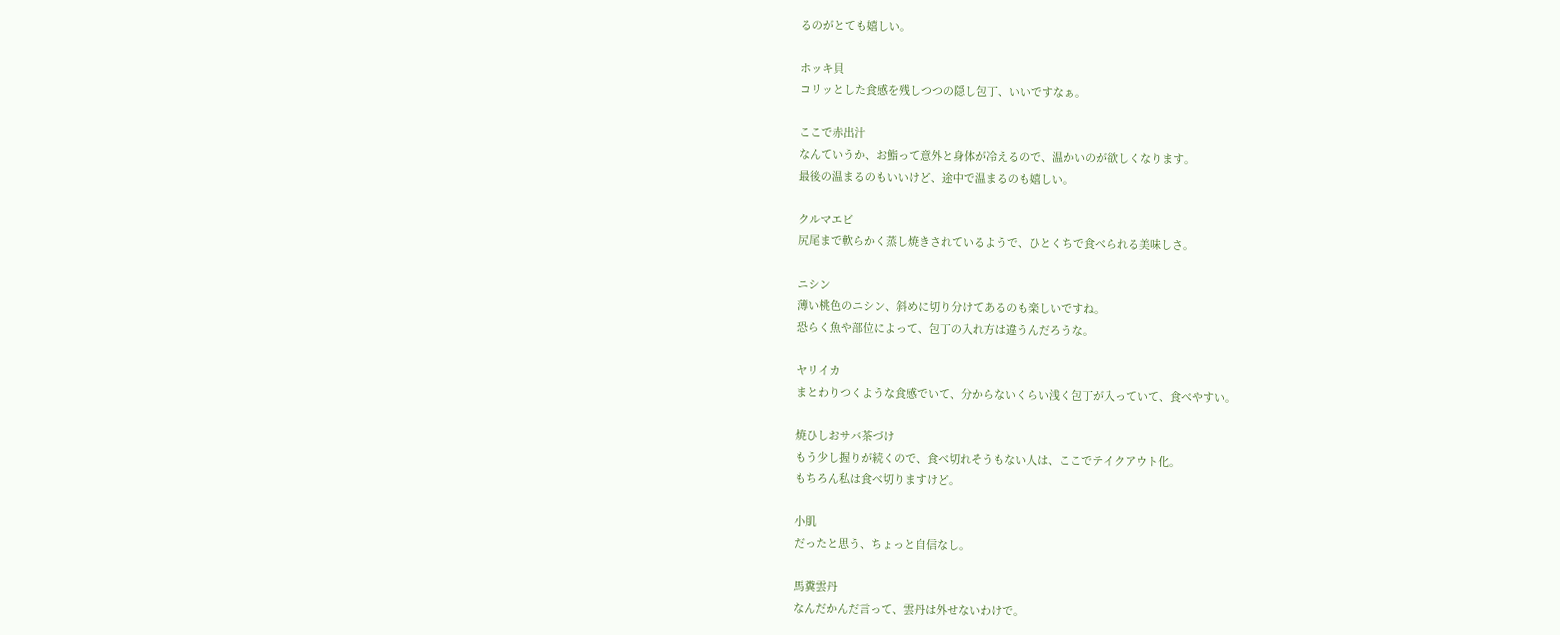るのがとても嬉しい。

ホッキ貝
コリッとした食感を残しつつの隠し包丁、いいですなぁ。

ここで赤出汁
なんていうか、お鮨って意外と身体が冷えるので、温かいのが欲しくなります。
最後の温まるのもいいけど、途中で温まるのも嬉しい。

クルマエビ
尻尾まで軟らかく蒸し焼きされているようで、ひとくちで食べられる美味しさ。

ニシン
薄い桃色のニシン、斜めに切り分けてあるのも楽しいですね。
恐らく魚や部位によって、包丁の入れ方は違うんだろうな。

ヤリイカ
まとわりつくような食感でいて、分からないくらい浅く包丁が入っていて、食べやすい。

焼ひしおサバ茶づけ
もう少し握りが続くので、食べ切れそうもない人は、ここでテイクアウト化。
もちろん私は食べ切りますけど。

小肌
だったと思う、ちょっと自信なし。

馬糞雲丹
なんだかんだ言って、雲丹は外せないわけで。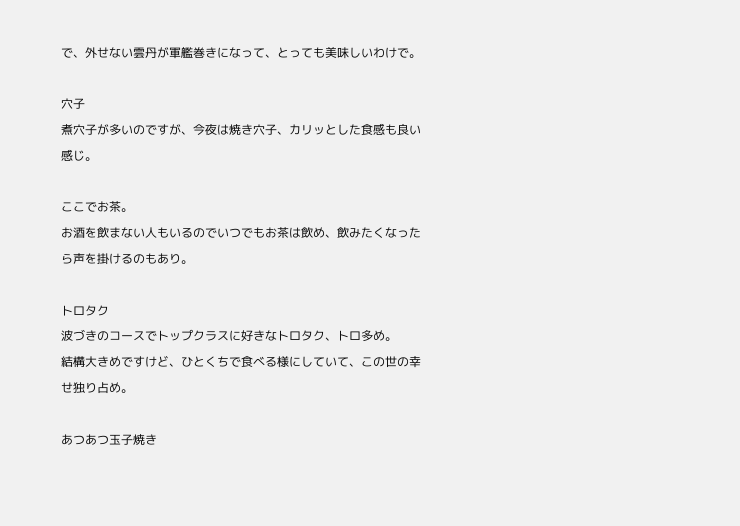で、外せない雲丹が軍艦巻きになって、とっても美味しいわけで。

穴子
煮穴子が多いのですが、今夜は焼き穴子、カリッとした食感も良い感じ。

ここでお茶。
お酒を飲まない人もいるのでいつでもお茶は飲め、飲みたくなったら声を掛けるのもあり。

トロタク
波づきのコースでトップクラスに好きなトロタク、トロ多め。
結構大きめですけど、ひとくちで食べる様にしていて、この世の幸せ独り占め。

あつあつ玉子焼き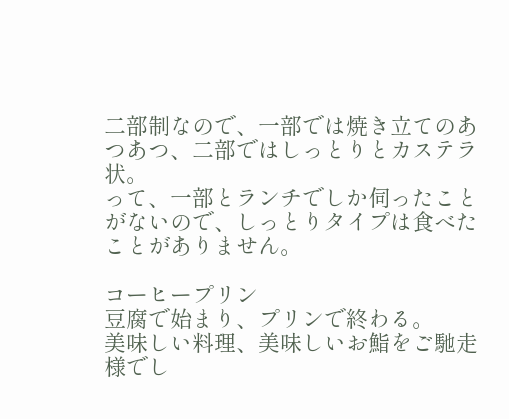二部制なので、一部では焼き立てのあつあつ、二部ではしっとりとカステラ状。
って、一部とランチでしか伺ったことがないので、しっとりタイプは食べたことがありません。

コーヒープリン
豆腐で始まり、プリンで終わる。
美味しい料理、美味しいお鮨をご馳走様でし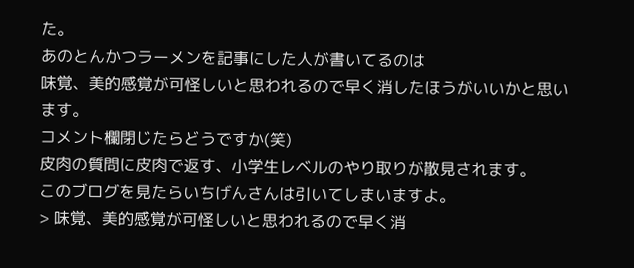た。
あのとんかつラーメンを記事にした人が書いてるのは
味覚、美的感覚が可怪しいと思われるので早く消したほうがいいかと思います。
コメント欄閉じたらどうですか(笑)
皮肉の質問に皮肉で返す、小学生レベルのやり取りが散見されます。
このブログを見たらいちげんさんは引いてしまいますよ。
> 味覚、美的感覚が可怪しいと思われるので早く消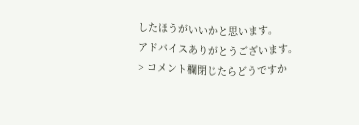したほうがいいかと思います。
アドバイスありがとうございます。
> コメント欄閉じたらどうですか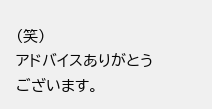(笑)
アドバイスありがとうございます。